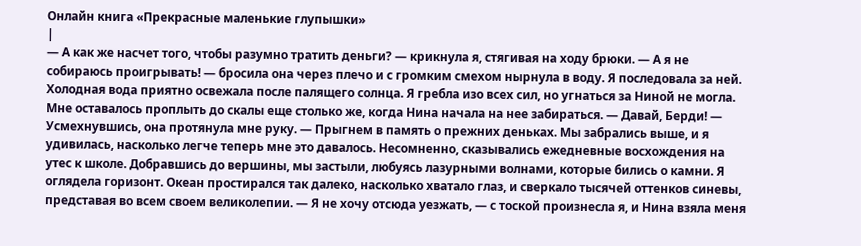Онлайн книга «Прекрасные маленькие глупышки»
|
— А как же насчет того, чтобы разумно тратить деньги? — крикнула я, стягивая на ходу брюки. — А я не собираюсь проигрывать! — бросила она через плечо и с громким смехом нырнула в воду. Я последовала за ней. Холодная вода приятно освежала после палящего солнца. Я гребла изо всех сил, но угнаться за Ниной не могла. Мне оставалось проплыть до скалы еще столько же, когда Нина начала на нее забираться. — Давай, Берди! — Усмехнувшись, она протянула мне руку. — Прыгнем в память о прежних деньках. Мы забрались выше, и я удивилась, насколько легче теперь мне это давалось. Несомненно, сказывались ежедневные восхождения на утес к школе. Добравшись до вершины, мы застыли, любуясь лазурными волнами, которые бились о камни. Я оглядела горизонт. Океан простирался так далеко, насколько хватало глаз, и сверкало тысячей оттенков синевы, представая во всем своем великолепии. — Я не хочу отсюда уезжать, — с тоской произнесла я, и Нина взяла меня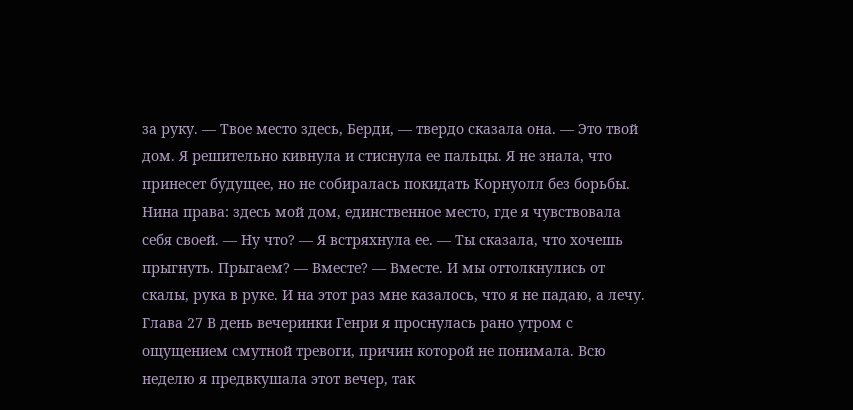за руку. — Твое место здесь, Берди, — твердо сказала она. — Это твой дом. Я решительно кивнула и стиснула ее пальцы. Я не знала, что принесет будущее, но не собиралась покидать Корнуолл без борьбы. Нина права: здесь мой дом, единственное место, где я чувствовала себя своей. — Ну что? — Я встряхнула ее. — Ты сказала, что хочешь прыгнуть. Прыгаем? — Вместе? — Вместе. И мы оттолкнулись от скалы, рука в руке. И на этот раз мне казалось, что я не падаю, а лечу. Глава 27 В день вечеринки Генри я проснулась рано утром с ощущением смутной тревоги, причин которой не понимала. Всю неделю я предвкушала этот вечер, так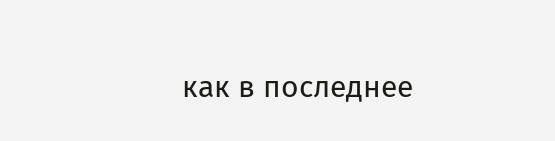как в последнее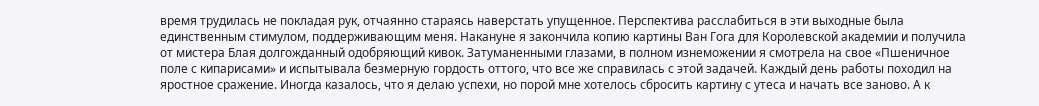время трудилась не покладая рук, отчаянно стараясь наверстать упущенное. Перспектива расслабиться в эти выходные была единственным стимулом, поддерживающим меня. Накануне я закончила копию картины Ван Гога для Королевской академии и получила от мистера Блая долгожданный одобряющий кивок. Затуманенными глазами, в полном изнеможении я смотрела на свое «Пшеничное поле с кипарисами» и испытывала безмерную гордость оттого, что все же справилась с этой задачей. Каждый день работы походил на яростное сражение. Иногда казалось, что я делаю успехи, но порой мне хотелось сбросить картину с утеса и начать все заново. А к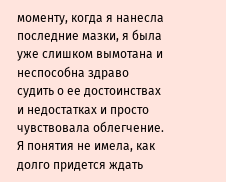моменту, когда я нанесла последние мазки, я была уже слишком вымотана и неспособна здраво судить о ее достоинствах и недостатках и просто чувствовала облегчение. Я понятия не имела, как долго придется ждать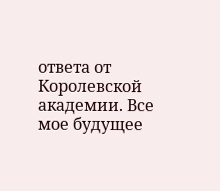ответа от Королевской академии. Все мое будущее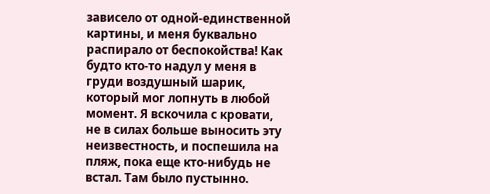зависело от одной-единственной картины, и меня буквально распирало от беспокойства! Как будто кто-то надул у меня в груди воздушный шарик, который мог лопнуть в любой момент. Я вскочила с кровати, не в силах больше выносить эту неизвестность, и поспешила на пляж, пока еще кто-нибудь не встал. Там было пустынно.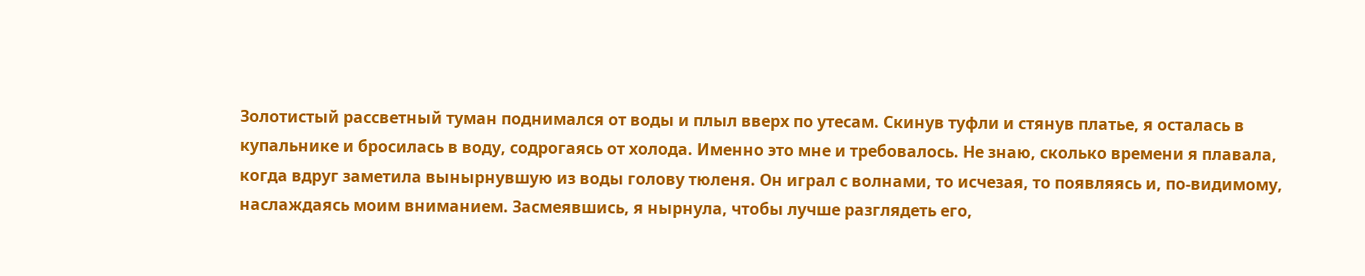Золотистый рассветный туман поднимался от воды и плыл вверх по утесам. Скинув туфли и стянув платье, я осталась в купальнике и бросилась в воду, содрогаясь от холода. Именно это мне и требовалось. Не знаю, сколько времени я плавала, когда вдруг заметила вынырнувшую из воды голову тюленя. Он играл с волнами, то исчезая, то появляясь и, по-видимому, наслаждаясь моим вниманием. Засмеявшись, я нырнула, чтобы лучше разглядеть его,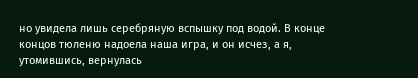но увидела лишь серебряную вспышку под водой. В конце концов тюленю надоела наша игра, и он исчез, а я, утомившись, вернулась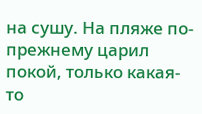на сушу. На пляже по-прежнему царил покой, только какая-то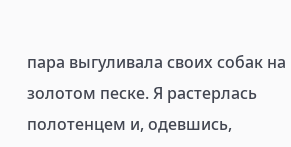пара выгуливала своих собак на золотом песке. Я растерлась полотенцем и, одевшись,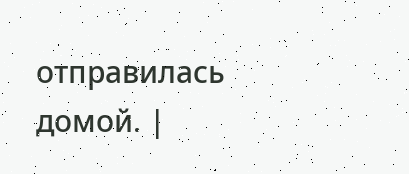отправилась домой. |